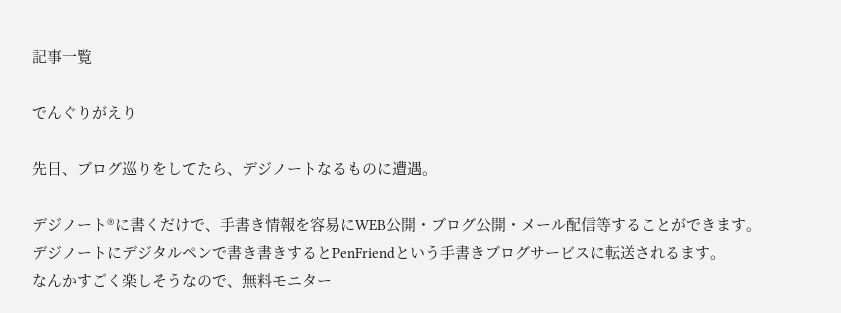記事一覧

でんぐりがえり

先日、ブログ巡りをしてたら、デジノートなるものに遭遇。

デジノート®に書くだけで、手書き情報を容易にWEB公開・ブログ公開・メール配信等することができます。
デジノートにデジタルペンで書き書きするとPenFriendという手書きブログサービスに転送されるます。
なんかすごく楽しそうなので、無料モニター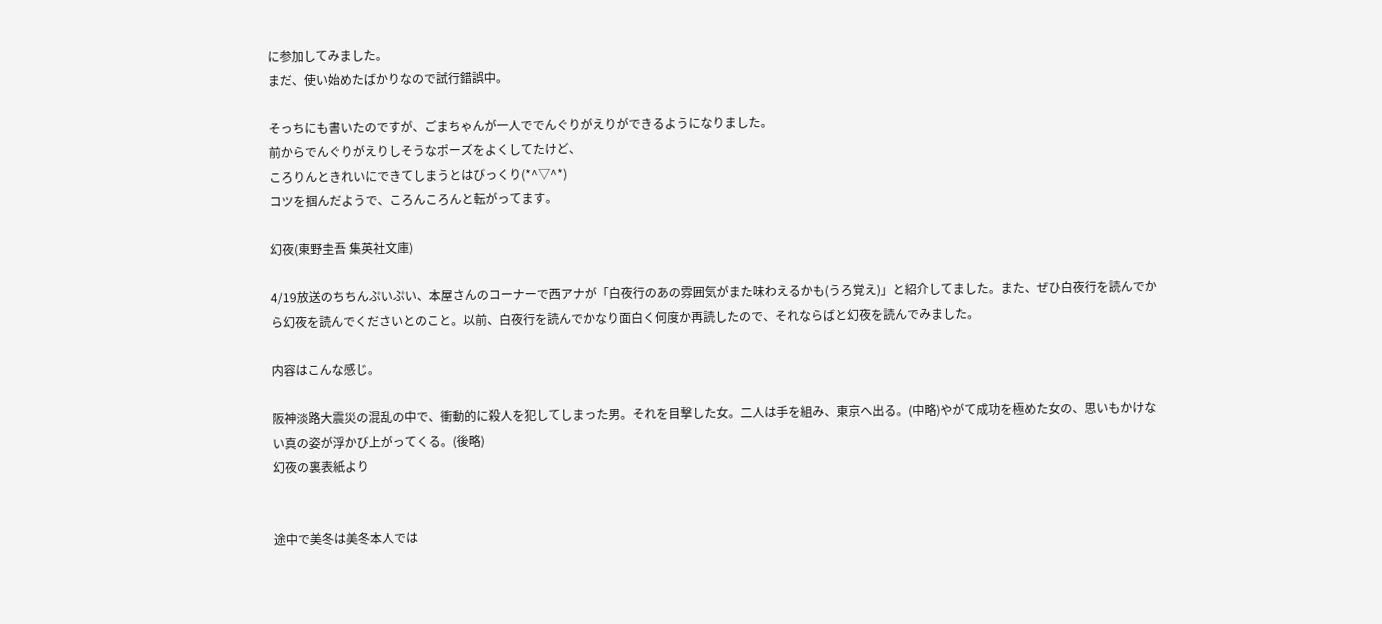に参加してみました。
まだ、使い始めたばかりなので試行錯誤中。

そっちにも書いたのですが、ごまちゃんが一人ででんぐりがえりができるようになりました。
前からでんぐりがえりしそうなポーズをよくしてたけど、
ころりんときれいにできてしまうとはびっくり(*^▽^*)
コツを掴んだようで、ころんころんと転がってます。

幻夜(東野圭吾 集英社文庫)

4/19放送のちちんぷいぷい、本屋さんのコーナーで西アナが「白夜行のあの雰囲気がまた味わえるかも(うろ覚え)」と紹介してました。また、ぜひ白夜行を読んでから幻夜を読んでくださいとのこと。以前、白夜行を読んでかなり面白く何度か再読したので、それならばと幻夜を読んでみました。

内容はこんな感じ。

阪神淡路大震災の混乱の中で、衝動的に殺人を犯してしまった男。それを目撃した女。二人は手を組み、東京へ出る。(中略)やがて成功を極めた女の、思いもかけない真の姿が浮かび上がってくる。(後略)
幻夜の裏表紙より


途中で美冬は美冬本人では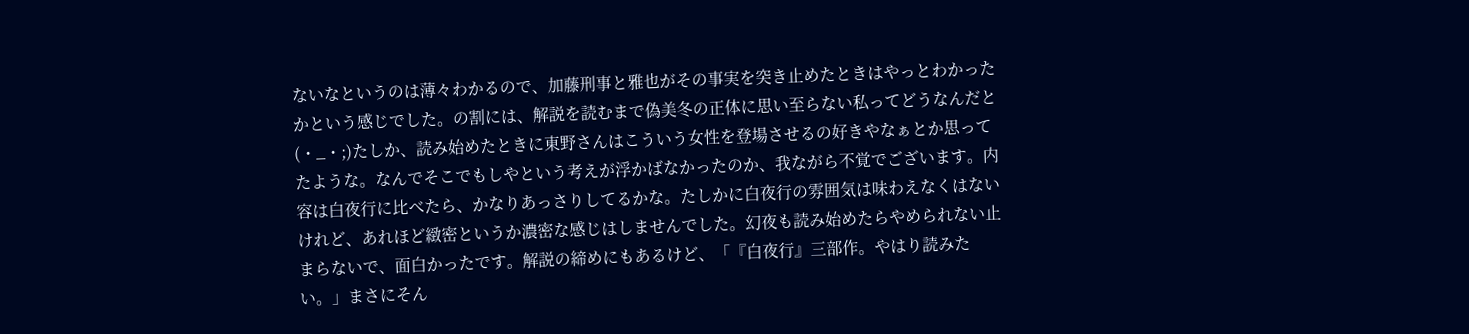ないなというのは薄々わかるので、加藤刑事と雅也がその事実を突き止めたときはやっとわかったかという感じでした。の割には、解説を読むまで偽美冬の正体に思い至らない私ってどうなんだと(・_・;)たしか、読み始めたときに東野さんはこういう女性を登場させるの好きやなぁとか思ってたような。なんでそこでもしやという考えが浮かばなかったのか、我ながら不覚でございます。内容は白夜行に比べたら、かなりあっさりしてるかな。たしかに白夜行の雰囲気は味わえなくはないけれど、あれほど緻密というか濃密な感じはしませんでした。幻夜も読み始めたらやめられない止まらないで、面白かったです。解説の締めにもあるけど、「『白夜行』三部作。やはり読みたい。」まさにそん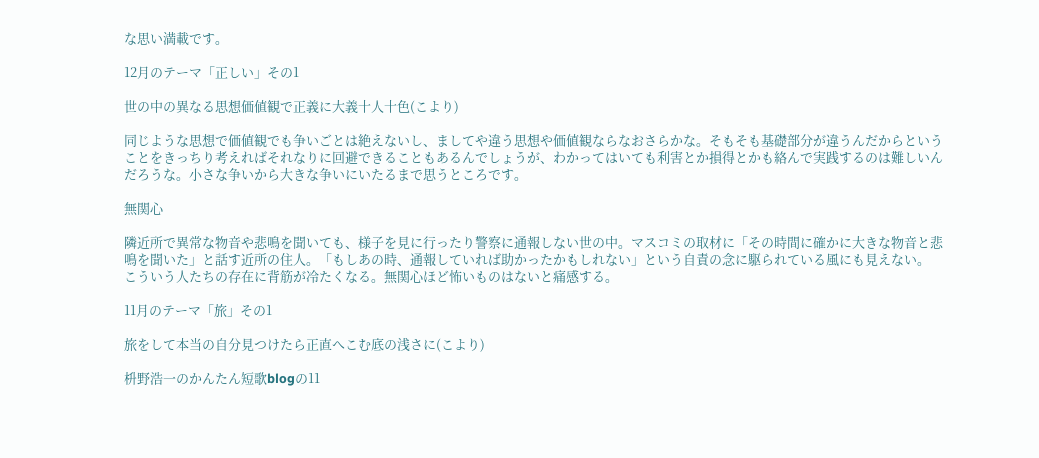な思い満載です。

12月のテーマ「正しい」その1

世の中の異なる思想価値観で正義に大義十人十色(こより)

同じような思想で価値観でも争いごとは絶えないし、ましてや違う思想や価値観ならなおさらかな。そもそも基礎部分が違うんだからということをきっちり考えればそれなりに回避できることもあるんでしょうが、わかってはいても利害とか損得とかも絡んで実践するのは難しいんだろうな。小さな争いから大きな争いにいたるまで思うところです。

無関心

隣近所で異常な物音や悲鳴を聞いても、様子を見に行ったり警察に通報しない世の中。マスコミの取材に「その時間に確かに大きな物音と悲鳴を聞いた」と話す近所の住人。「もしあの時、通報していれば助かったかもしれない」という自責の念に駆られている風にも見えない。
こういう人たちの存在に背筋が冷たくなる。無関心ほど怖いものはないと痛感する。

11月のテーマ「旅」その1

旅をして本当の自分見つけたら正直へこむ底の浅さに(こより)

枡野浩一のかんたん短歌blogの11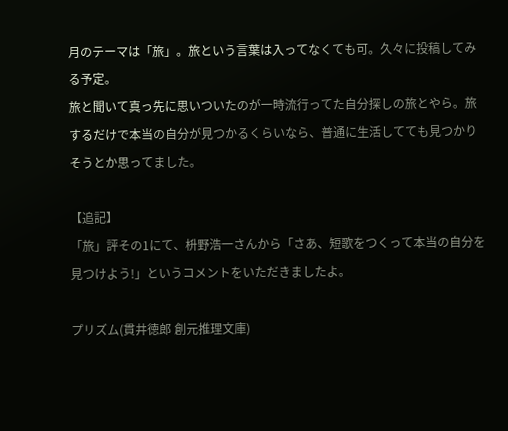月のテーマは「旅」。旅という言葉は入ってなくても可。久々に投稿してみる予定。
旅と聞いて真っ先に思いついたのが一時流行ってた自分探しの旅とやら。旅するだけで本当の自分が見つかるくらいなら、普通に生活してても見つかりそうとか思ってました。

【追記】
「旅」評その1にて、枡野浩一さんから「さあ、短歌をつくって本当の自分を見つけよう!」というコメントをいただきましたよ。

プリズム(貫井徳郎 創元推理文庫)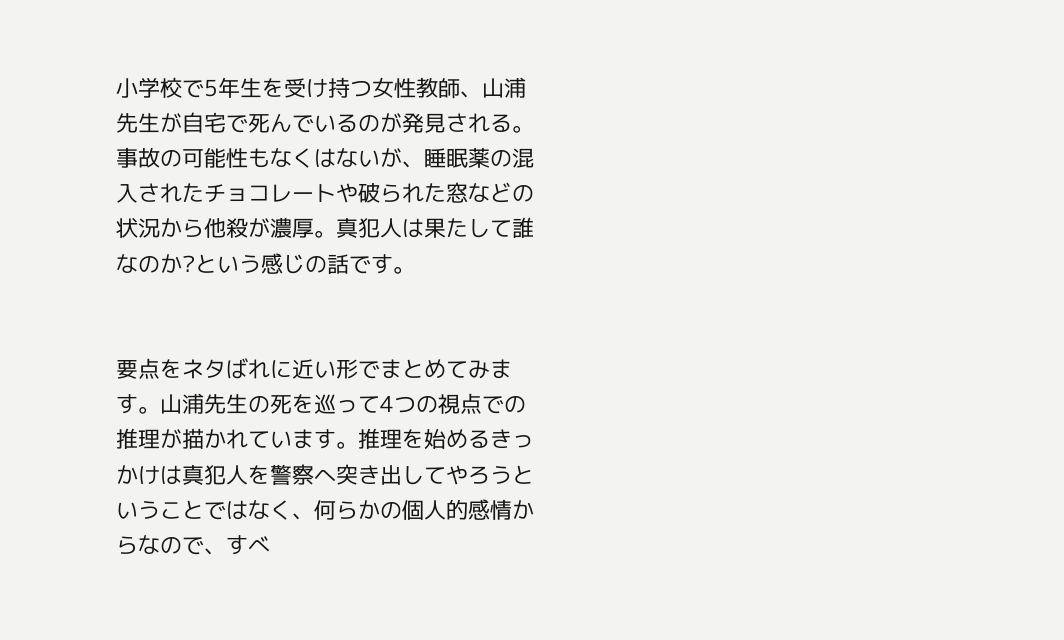小学校で5年生を受け持つ女性教師、山浦先生が自宅で死んでいるのが発見される。事故の可能性もなくはないが、睡眠薬の混入されたチョコレートや破られた窓などの状況から他殺が濃厚。真犯人は果たして誰なのか?という感じの話です。


要点をネタばれに近い形でまとめてみます。山浦先生の死を巡って4つの視点での推理が描かれています。推理を始めるきっかけは真犯人を警察へ突き出してやろうということではなく、何らかの個人的感情からなので、すべ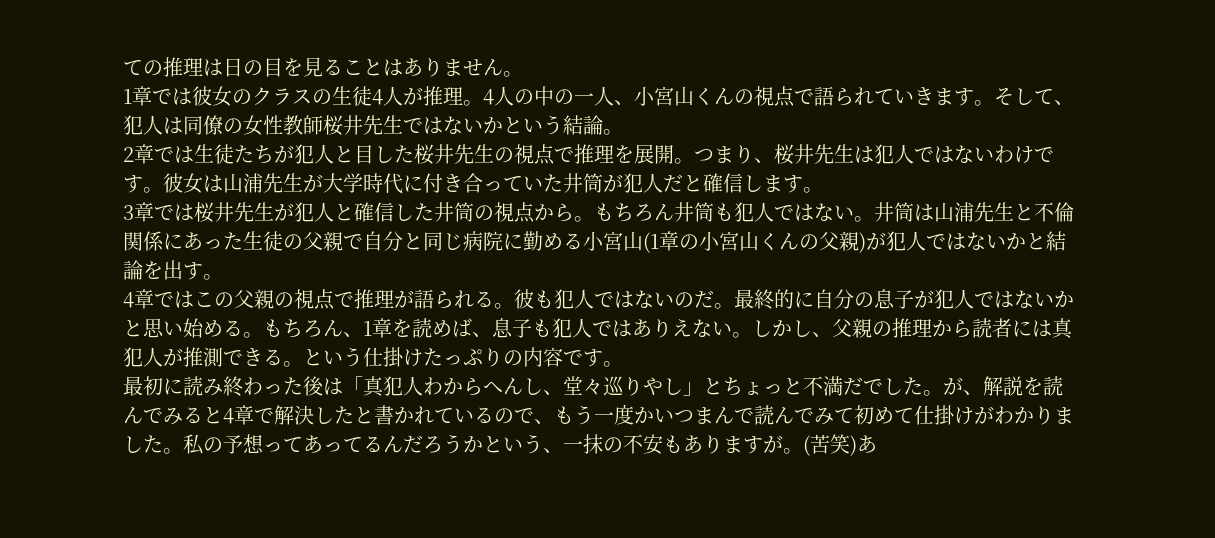ての推理は日の目を見ることはありません。
1章では彼女のクラスの生徒4人が推理。4人の中の一人、小宮山くんの視点で語られていきます。そして、犯人は同僚の女性教師桜井先生ではないかという結論。
2章では生徒たちが犯人と目した桜井先生の視点で推理を展開。つまり、桜井先生は犯人ではないわけです。彼女は山浦先生が大学時代に付き合っていた井筒が犯人だと確信します。
3章では桜井先生が犯人と確信した井筒の視点から。もちろん井筒も犯人ではない。井筒は山浦先生と不倫関係にあった生徒の父親で自分と同じ病院に勤める小宮山(1章の小宮山くんの父親)が犯人ではないかと結論を出す。
4章ではこの父親の視点で推理が語られる。彼も犯人ではないのだ。最終的に自分の息子が犯人ではないかと思い始める。もちろん、1章を読めば、息子も犯人ではありえない。しかし、父親の推理から読者には真犯人が推測できる。という仕掛けたっぷりの内容です。
最初に読み終わった後は「真犯人わからへんし、堂々巡りやし」とちょっと不満だでした。が、解説を読んでみると4章で解決したと書かれているので、もう一度かいつまんで読んでみて初めて仕掛けがわかりました。私の予想ってあってるんだろうかという、一抹の不安もありますが。(苦笑)あ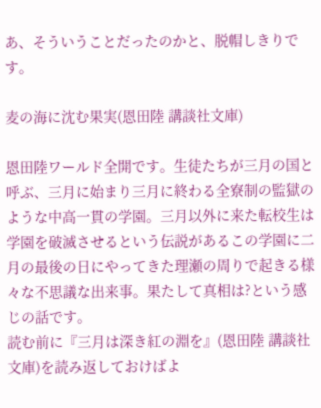あ、そういうことだったのかと、脱帽しきりです。

麦の海に沈む果実(恩田陸 講談社文庫)

恩田陸ワールド全開です。生徒たちが三月の国と呼ぶ、三月に始まり三月に終わる全寮制の監獄のような中高一貫の学園。三月以外に来た転校生は学園を破滅させるという伝説があるこの学園に二月の最後の日にやってきた理瀬の周りで起きる様々な不思議な出来事。果たして真相は?という感じの話です。
読む前に『三月は深き紅の淵を』(恩田陸 講談社文庫)を読み返しておけばよ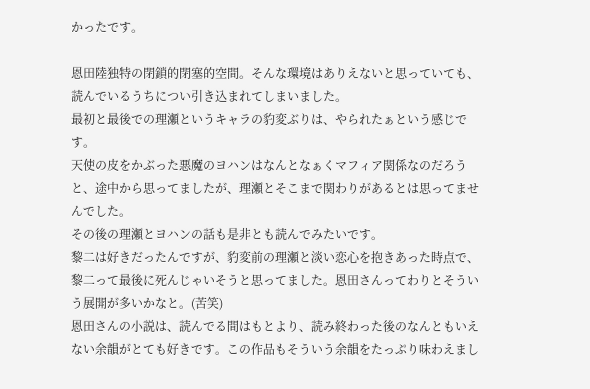かったです。

恩田陸独特の閉鎖的閉塞的空間。そんな環境はありえないと思っていても、読んでいるうちについ引き込まれてしまいました。
最初と最後での理瀬というキャラの豹変ぶりは、やられたぁという感じです。
天使の皮をかぶった悪魔のヨハンはなんとなぁくマフィア関係なのだろうと、途中から思ってましたが、理瀬とそこまで関わりがあるとは思ってませんでした。
その後の理瀬とヨハンの話も是非とも読んでみたいです。
黎二は好きだったんですが、豹変前の理瀬と淡い恋心を抱きあった時点で、黎二って最後に死んじゃいそうと思ってました。恩田さんってわりとそういう展開が多いかなと。(苦笑)
恩田さんの小説は、読んでる間はもとより、読み終わった後のなんともいえない余韻がとても好きです。この作品もそういう余韻をたっぷり味わえまし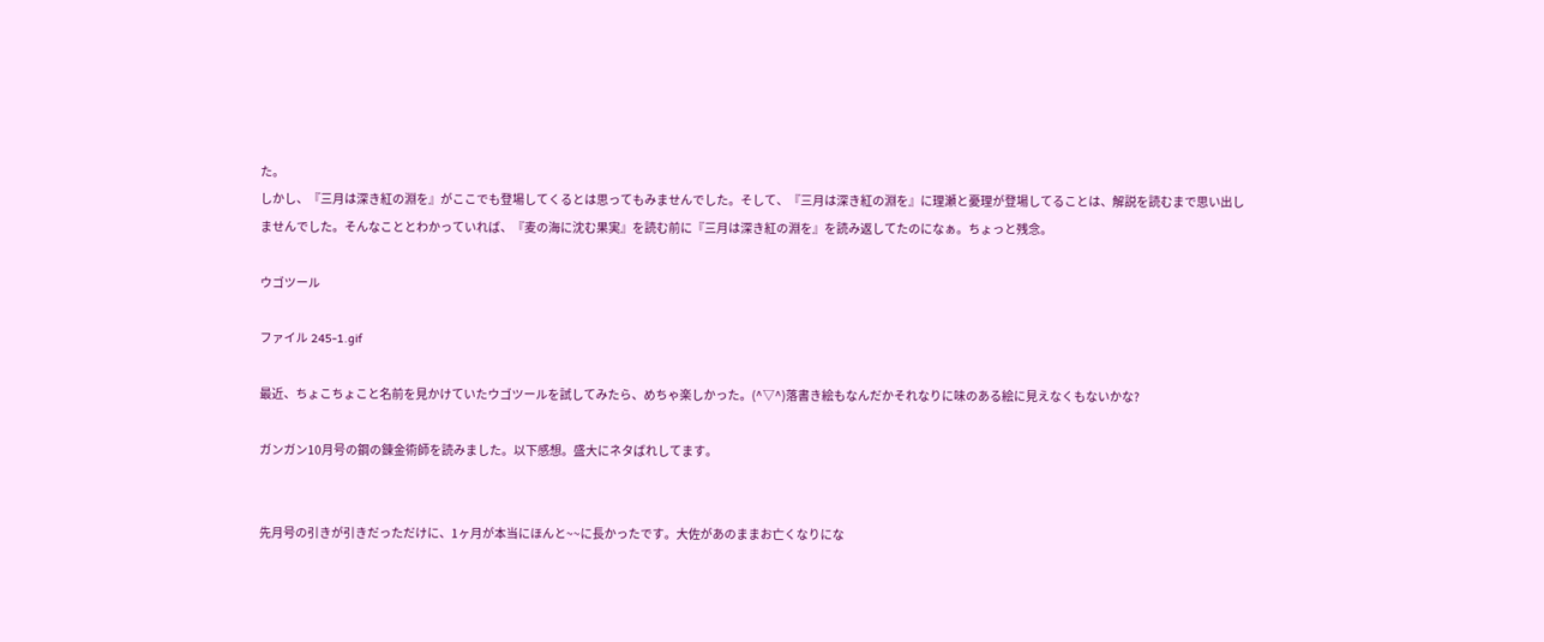た。
しかし、『三月は深き紅の淵を』がここでも登場してくるとは思ってもみませんでした。そして、『三月は深き紅の淵を』に理瀬と憂理が登場してることは、解説を読むまで思い出しませんでした。そんなこととわかっていれば、『麦の海に沈む果実』を読む前に『三月は深き紅の淵を』を読み返してたのになぁ。ちょっと残念。

ウゴツール

ファイル 245-1.gif

最近、ちょこちょこと名前を見かけていたウゴツールを試してみたら、めちゃ楽しかった。(^▽^)落書き絵もなんだかそれなりに味のある絵に見えなくもないかな?

ガンガン10月号の鋼の錬金術師を読みました。以下感想。盛大にネタばれしてます。


先月号の引きが引きだっただけに、1ヶ月が本当にほんと~~に長かったです。大佐があのままお亡くなりにな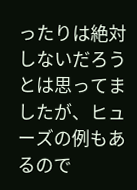ったりは絶対しないだろうとは思ってましたが、ヒューズの例もあるので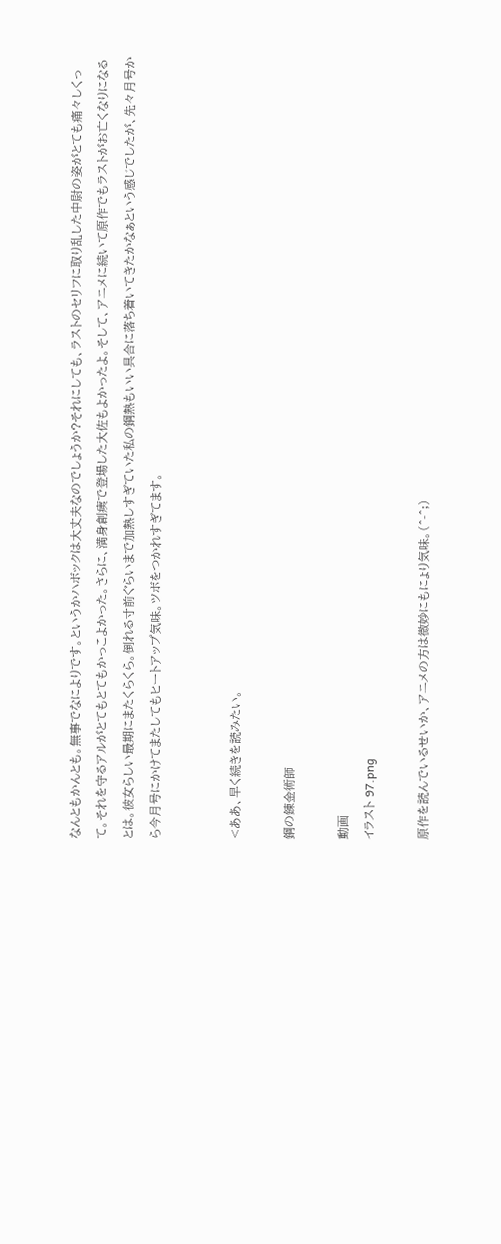なんともかんとも。無事でなによりです。というかハボックは大丈夫なのでしょうか?それにしても、ラストのセリフに取り乱した中尉の姿がとても痛々しくって。それを守るアルがとてもとてもかっこよかった。さらに、満身創痍で登場した大佐もよかったよ。そして、アニメに続いて原作でもラストがお亡くなりになるとは。彼女らしい最期にまたくらくら。倒れる寸前ぐらいまで加熱しすぎていた私の鋼熱もいい具合に落ち着いてきたかなぁという感じでしたが、先々月号から今月号にかけてまたしてもヒートアップ気味。ツボをつかれすぎてます。


<ああ、早く続きを読みたい。

鋼の錬金術師

動画
イラスト 97.png

原作を読んでいるせいか、アニメの方は微妙にもにょり気味。(^-^;)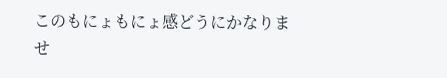このもにょもにょ感どうにかなりませ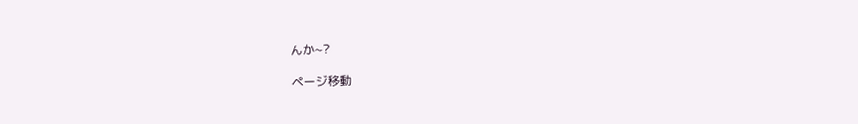んか~?

ページ移動